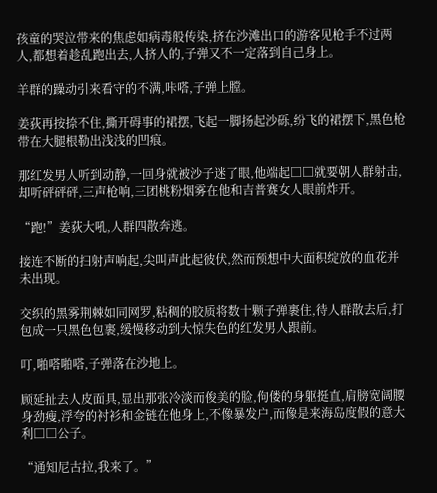孩童的哭泣带来的焦虑如病毒般传染,挤在沙滩出口的游客见枪手不过两人,都想着趁乱跑出去,人挤人的,子弹又不一定落到自己身上。

羊群的躁动引来看守的不满,咔嗒,子弹上膛。

姜荻再按捺不住,撕开碍事的裙摆,飞起一脚扬起沙砾,纷飞的裙摆下,黑色枪带在大腿根勒出浅浅的凹痕。

那红发男人听到动静,一回身就被沙子迷了眼,他端起□□就要朝人群射击,却听砰砰砰,三声枪响,三团桃粉烟雾在他和吉普赛女人眼前炸开。

“跑!”姜荻大吼,人群四散奔逃。

接连不断的扫射声响起,尖叫声此起彼伏,然而预想中大面积绽放的血花并未出现。

交织的黑雾荆棘如同网罗,粘稠的胶质将数十颗子弹裹住,待人群散去后,打包成一只黑色包裹,缓慢移动到大惊失色的红发男人跟前。

叮,啪嗒啪嗒,子弹落在沙地上。

顾延扯去人皮面具,显出那张冷淡而俊美的脸,佝偻的身躯挺直,肩膀宽阔腰身劲瘦,浮夸的衬衫和金链在他身上,不像暴发户,而像是来海岛度假的意大利□□公子。

“通知尼古拉,我来了。”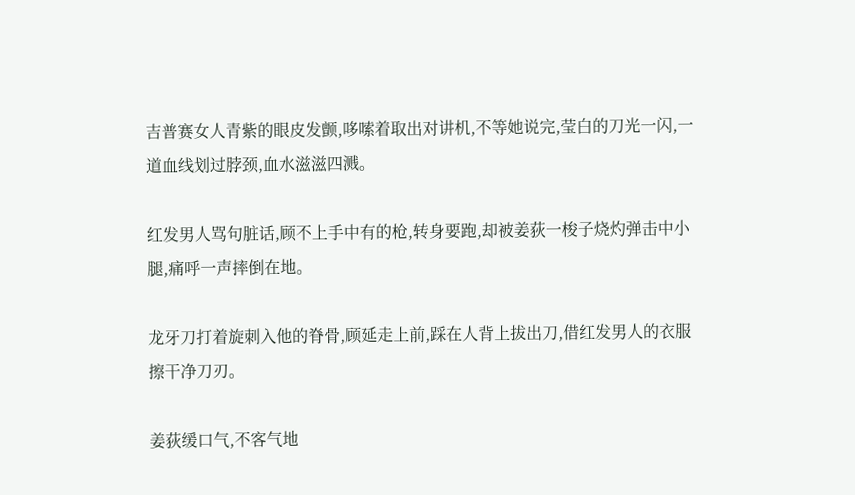吉普赛女人青紫的眼皮发颤,哆嗦着取出对讲机,不等她说完,莹白的刀光一闪,一道血线划过脖颈,血水滋滋四溅。

红发男人骂句脏话,顾不上手中有的枪,转身要跑,却被姜荻一梭子烧灼弹击中小腿,痛呼一声摔倒在地。

龙牙刀打着旋刺入他的脊骨,顾延走上前,踩在人背上拔出刀,借红发男人的衣服擦干净刀刃。

姜荻缓口气,不客气地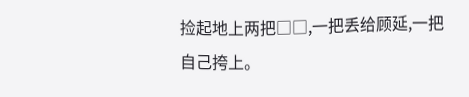捡起地上两把□□,一把丢给顾延,一把自己挎上。